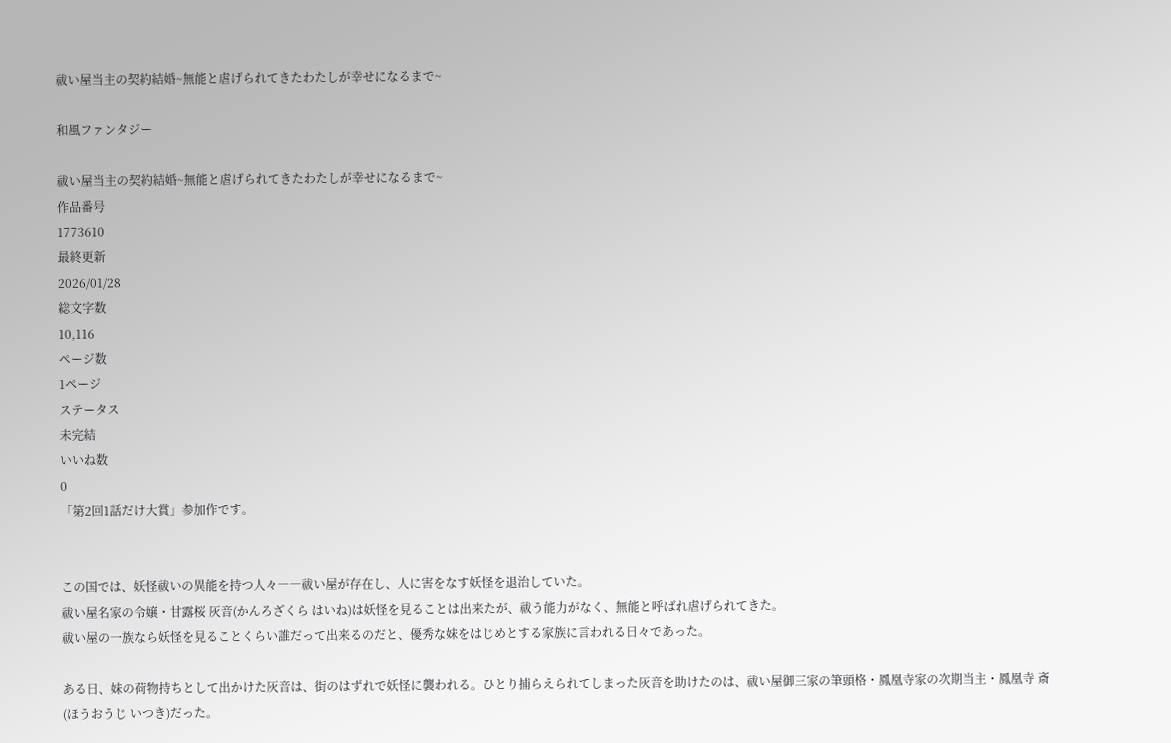祓い屋当主の契約結婚~無能と虐げられてきたわたしが幸せになるまで~

和風ファンタジー

祓い屋当主の契約結婚~無能と虐げられてきたわたしが幸せになるまで~
作品番号
1773610
最終更新
2026/01/28
総文字数
10,116
ページ数
1ページ
ステータス
未完結
いいね数
0
「第2回1話だけ大賞」参加作です。


この国では、妖怪祓いの異能を持つ人々――祓い屋が存在し、人に害をなす妖怪を退治していた。
祓い屋名家の令嬢・甘露桜 灰音(かんろざくら はいね)は妖怪を見ることは出来たが、祓う能力がなく、無能と呼ばれ虐げられてきた。
祓い屋の一族なら妖怪を見ることくらい誰だって出来るのだと、優秀な妹をはじめとする家族に言われる日々であった。

ある日、妹の荷物持ちとして出かけた灰音は、街のはずれで妖怪に襲われる。ひとり捕らえられてしまった灰音を助けたのは、祓い屋御三家の筆頭格・鳳凰寺家の次期当主・鳳凰寺 斎(ほうおうじ いつき)だった。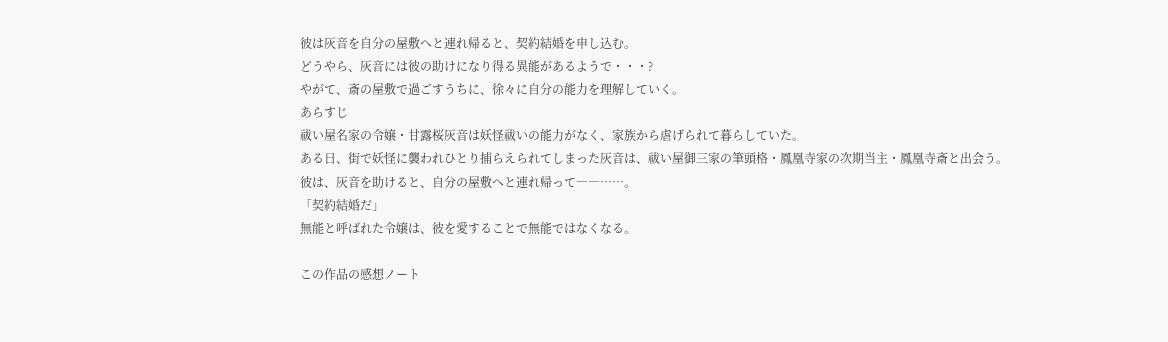彼は灰音を自分の屋敷へと連れ帰ると、契約結婚を申し込む。
どうやら、灰音には彼の助けになり得る異能があるようで・・・?
やがて、斎の屋敷で過ごすうちに、徐々に自分の能力を理解していく。
あらすじ
祓い屋名家の令嬢・甘露桜灰音は妖怪祓いの能力がなく、家族から虐げられて暮らしていた。
ある日、街で妖怪に襲われひとり捕らえられてしまった灰音は、祓い屋御三家の筆頭格・鳳凰寺家の次期当主・鳳凰寺斎と出会う。
彼は、灰音を助けると、自分の屋敷へと連れ帰って――……。
「契約結婚だ」
無能と呼ばれた令嬢は、彼を愛することで無能ではなくなる。

この作品の感想ノート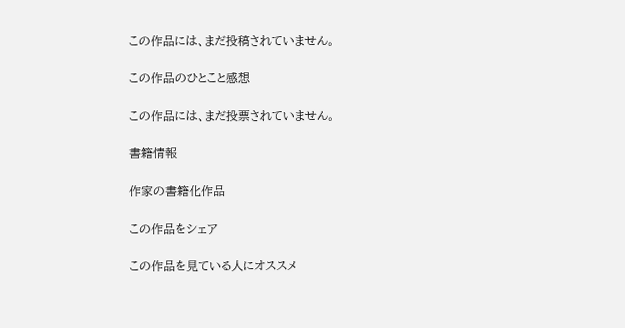この作品には、まだ投稿されていません。

この作品のひとこと感想

この作品には、まだ投票されていません。

書籍情報

作家の書籍化作品

この作品をシェア

この作品を見ている人にオススメ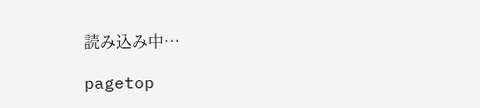読み込み中…

pagetop